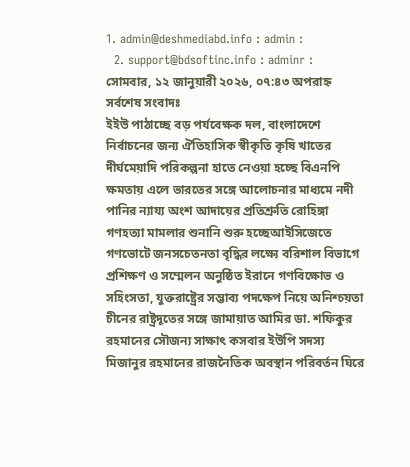1. admin@deshmediabd.info : admin :
  2. support@bdsoftinc.info : adminr :
সোমবার, ১২ জানুয়ারী ২০২৬, ০৭:৪৩ অপরাহ্ন
সর্বশেষ সংবাদঃ
ইইউ পাঠাচ্ছে বড় পর্যবেক্ষক দল, বাংলাদেশে নির্বাচনের জন্য ঐতিহাসিক স্বীকৃতি কৃষি খাতের দীর্ঘমেয়াদি পরিকল্পনা হাতে নেওয়া হচ্ছে বিএনপি ক্ষমতায় এলে ভারতের সঙ্গে আলোচনার মাধ্যমে নদী পানির ন্যায্য অংশ আদায়ের প্রতিশ্রুতি রোহিঙ্গা গণহত্যা মামলার শুনানি শুরু হচ্ছেআইসিজেতে গণভোটে জনসচেতনতা বৃদ্ধির লক্ষ্যে বরিশাল বিভাগে প্রশিক্ষণ ও সম্মেলন অনুষ্ঠিত ইরানে গণবিক্ষোভ ও সহিংসতা, যুক্তরাষ্ট্রের সম্ভাব্য পদক্ষেপ নিয়ে অনিশ্চয়তা চীনের রাষ্ট্রদূতের সঙ্গে জামায়াত আমির ডা. শফিকুর রহমানের সৌজন্য সাক্ষাৎ কসবার ইউপি সদস্য মিজানুর রহমানের রাজনৈতিক অবস্থান পরিবর্তন ঘিরে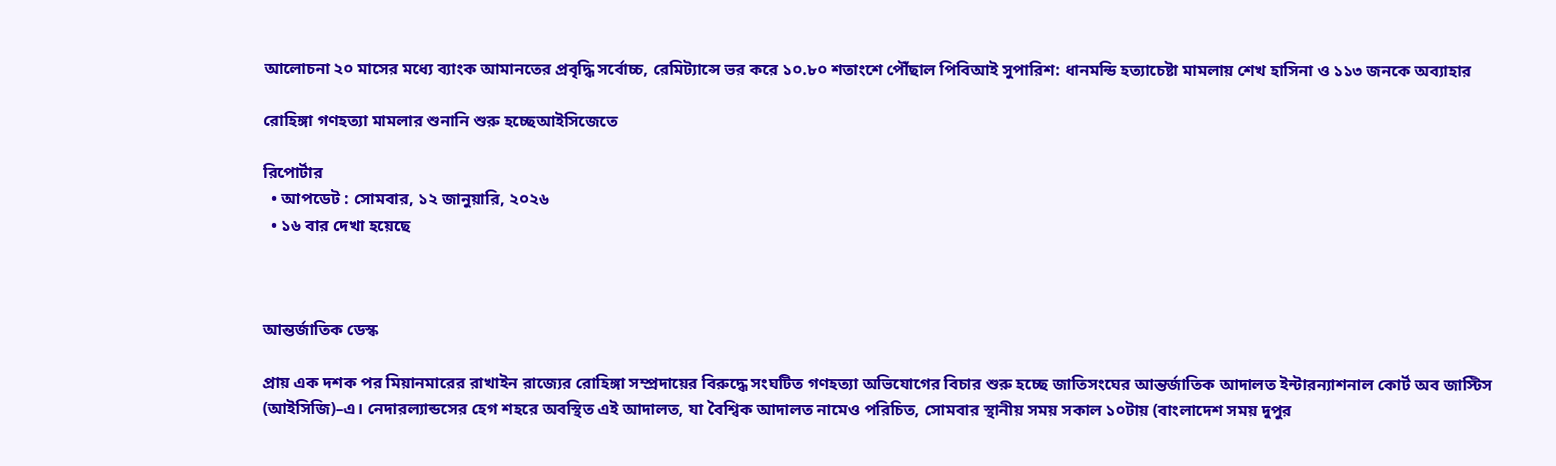আলোচনা ২০ মাসের মধ্যে ব্যাংক আমানতের প্রবৃদ্ধি সর্বোচ্চ, রেমিট্যান্সে ভর করে ১০.৮০ শতাংশে পৌঁছাল পিবিআই সুপারিশ: ধানমন্ডি হত্যাচেষ্টা মামলায় শেখ হাসিনা ও ১১৩ জনকে অব্যাহার

রোহিঙ্গা গণহত্যা মামলার শুনানি শুরু হচ্ছেআইসিজেতে

রিপোর্টার
  • আপডেট : সোমবার, ১২ জানুয়ারি, ২০২৬
  • ১৬ বার দেখা হয়েছে



আন্তর্জাতিক ডেস্ক

প্রায় এক দশক পর মিয়ানমারের রাখাইন রাজ্যের রোহিঙ্গা সম্প্রদায়ের বিরুদ্ধে সংঘটিত গণহত্যা অভিযোগের বিচার শুরু হচ্ছে জাতিসংঘের আন্তর্জাতিক আদালত ইন্টারন্যাশনাল কোর্ট অব জাস্টিস (আইসিজি)–এ। নেদারল্যান্ডসের হেগ শহরে অবস্থিত এই আদালত, যা বৈশ্বিক আদালত নামেও পরিচিত, সোমবার স্থানীয় সময় সকাল ১০টায় (বাংলাদেশ সময় দুপুর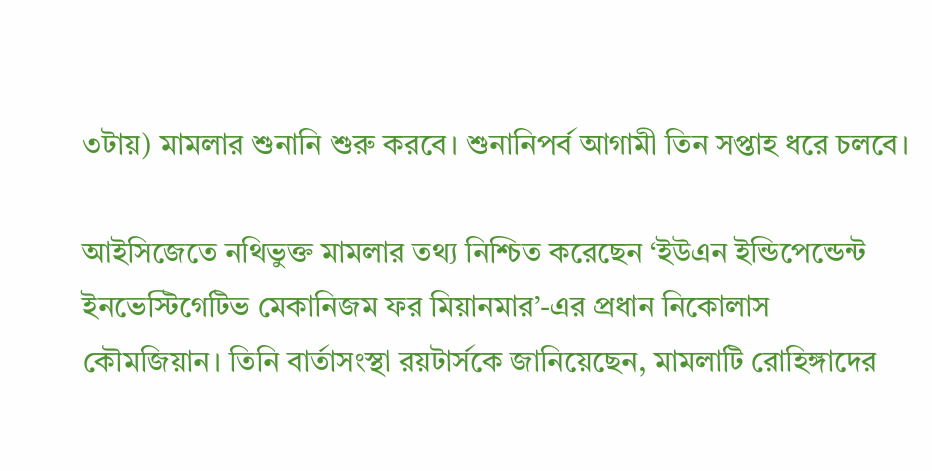৩টায়) মামলার শুনানি শুরু করবে। শুনানিপর্ব আগামী তিন সপ্তাহ ধরে চলবে।

আইসিজেতে নথিভুক্ত মামলার তথ্য নিশ্চিত করেছেন ‘ইউএন ইন্ডিপেন্ডেন্ট ইনভেস্টিগেটিভ মেকানিজম ফর মিয়ানমার’-এর প্রধান নিকোলাস কৌমজিয়ান। তিনি বার্তাসংস্থা রয়টার্সকে জানিয়েছেন, মামলাটি রোহিঙ্গাদের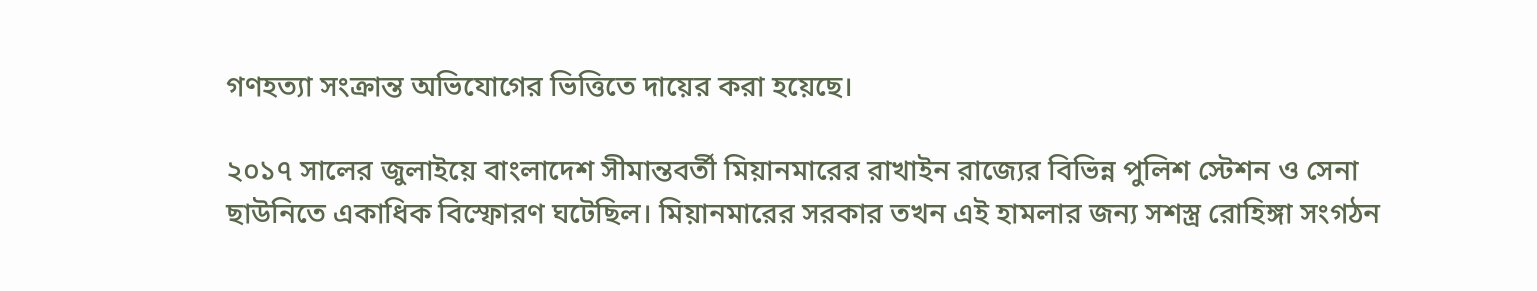গণহত্যা সংক্রান্ত অভিযোগের ভিত্তিতে দায়ের করা হয়েছে।

২০১৭ সালের জুলাইয়ে বাংলাদেশ সীমান্তবর্তী মিয়ানমারের রাখাইন রাজ্যের বিভিন্ন পুলিশ স্টেশন ও সেনা ছাউনিতে একাধিক বিস্ফোরণ ঘটেছিল। মিয়ানমারের সরকার তখন এই হামলার জন্য সশস্ত্র রোহিঙ্গা সংগঠন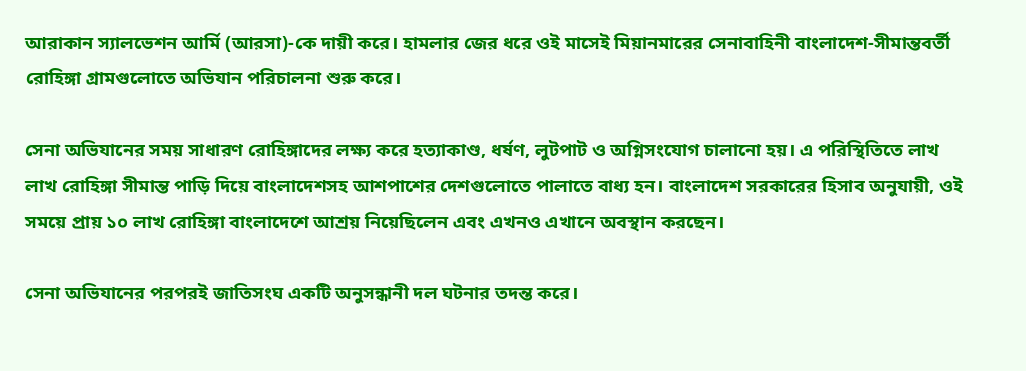আরাকান স্যালভেশন আর্মি (আরসা)-কে দায়ী করে। হামলার জের ধরে ওই মাসেই মিয়ানমারের সেনাবাহিনী বাংলাদেশ-সীমান্তবর্তী রোহিঙ্গা গ্রামগুলোতে অভিযান পরিচালনা শুরু করে।

সেনা অভিযানের সময় সাধারণ রোহিঙ্গাদের লক্ষ্য করে হত্যাকাণ্ড, ধর্ষণ, লুটপাট ও অগ্নিসংযোগ চালানো হয়। এ পরিস্থিতিতে লাখ লাখ রোহিঙ্গা সীমান্ত পাড়ি দিয়ে বাংলাদেশসহ আশপাশের দেশগুলোতে পালাতে বাধ্য হন। বাংলাদেশ সরকারের হিসাব অনুযায়ী, ওই সময়ে প্রায় ১০ লাখ রোহিঙ্গা বাংলাদেশে আশ্রয় নিয়েছিলেন এবং এখনও এখানে অবস্থান করছেন।

সেনা অভিযানের পরপরই জাতিসংঘ একটি অনুসন্ধানী দল ঘটনার তদন্ত করে।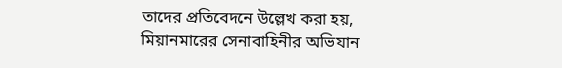তাদের প্রতিবেদনে উল্লেখ করা হয়, মিয়ানমারের সেনাবাহিনীর অভিযান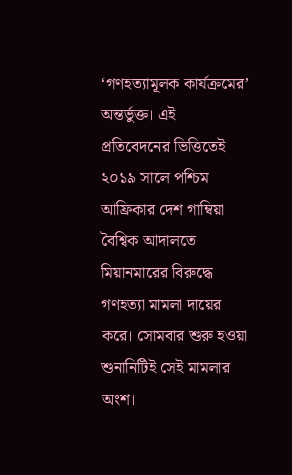‘গণহত্যামূলক কার্যক্রমের’ অন্তর্ভুক্ত। এই প্রতিবেদনের ভিত্তিতেই ২০১৯ সালে পশ্চিম আফ্রিকার দেশ গাম্বিয়া বৈশ্বিক আদালতে মিয়ানমারের বিরুদ্ধে গণহত্যা মামলা দায়ের করে। সোমবার শুরু হওয়া শুনানিটিই সেই মামলার অংশ।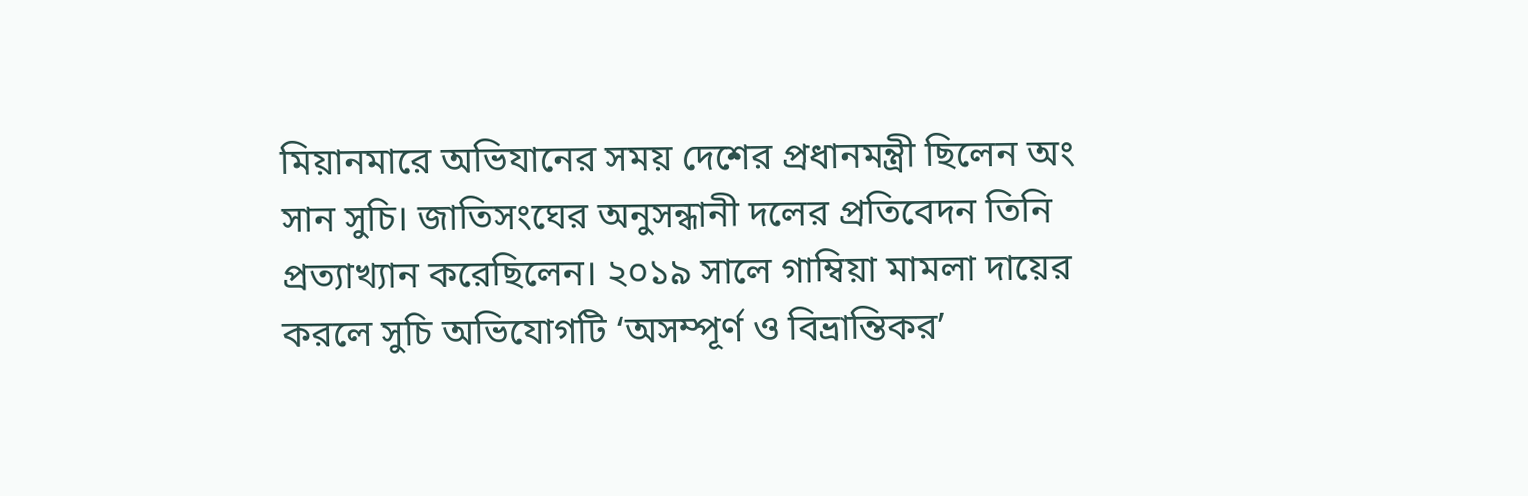মিয়ানমারে অভিযানের সময় দেশের প্রধানমন্ত্রী ছিলেন অং সান সুচি। জাতিসংঘের অনুসন্ধানী দলের প্রতিবেদন তিনি প্রত্যাখ্যান করেছিলেন। ২০১৯ সালে গাম্বিয়া মামলা দায়ের করলে সুচি অভিযোগটি ‘অসম্পূর্ণ ও বিভ্রান্তিকর’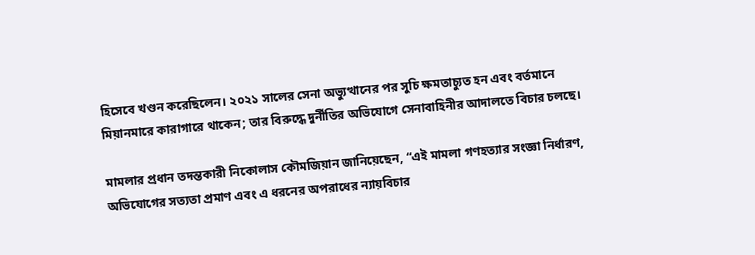হিসেবে খণ্ডন করেছিলেন। ২০২১ সালের সেনা অভ্যুত্থানের পর সুচি ক্ষমতাচ্যুত হন এবং বর্তমানে মিয়ানমারে কারাগারে থাকেন; তার বিরুদ্ধে দুর্নীতির অভিযোগে সেনাবাহিনীর আদালতে বিচার চলছে।

মামলার প্রধান তদন্তকারী নিকোলাস কৌমজিয়ান জানিয়েছেন, “এই মামলা গণহত্যার সংজ্ঞা নির্ধারণ, অভিযোগের সত্যতা প্রমাণ এবং এ ধরনের অপরাধের ন্যায়বিচার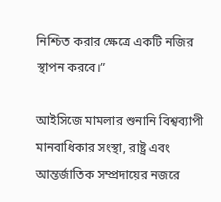নিশ্চিত করার ক্ষেত্রে একটি নজির স্থাপন করবে।”

আইসিজে মামলার শুনানি বিশ্বব্যাপী মানবাধিকার সংস্থা, রাষ্ট্র এবং আন্তর্জাতিক সম্প্রদায়ের নজরে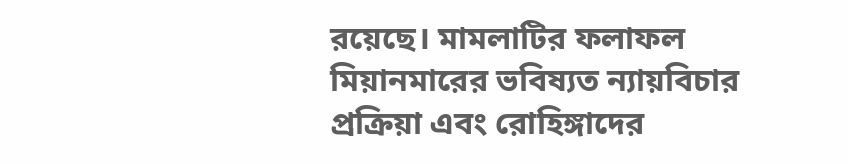রয়েছে। মামলাটির ফলাফল মিয়ানমারের ভবিষ্যত ন্যায়বিচার প্রক্রিয়া এবং রোহিঙ্গাদের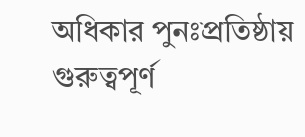অধিকার পুনঃপ্রতিষ্ঠায় গুরুত্বপূর্ণ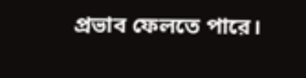প্রভাব ফেলতে পারে।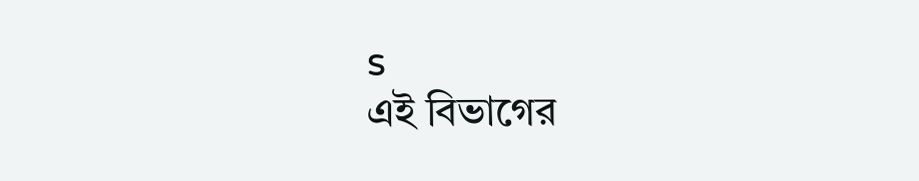s
এই বিভাগের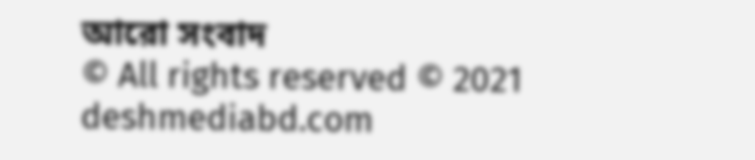আরো সংবাদ
© All rights reserved © 2021 deshmediabd.com